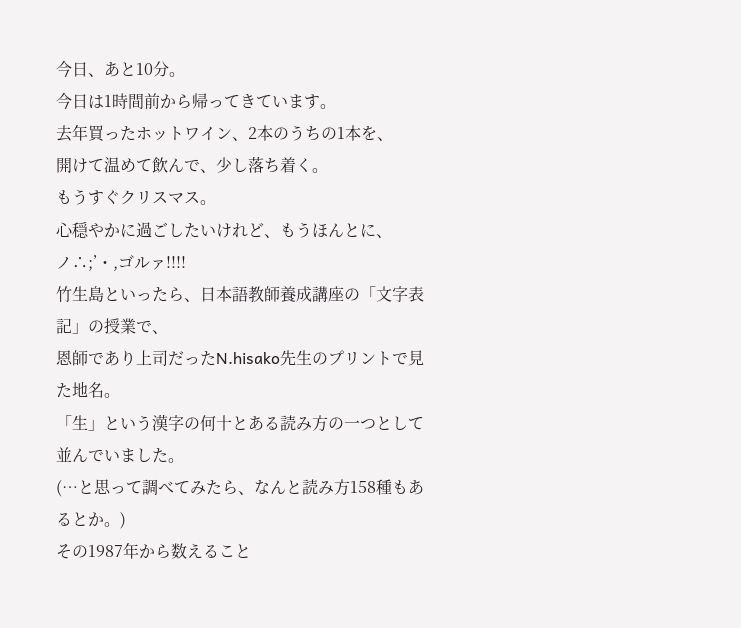今日、あと10分。
今日は1時間前から帰ってきています。
去年買ったホットワイン、2本のうちの1本を、
開けて温めて飲んで、少し落ち着く。
もうすぐクリスマス。
心穏やかに過ごしたいけれど、もうほんとに、
ノ∴;’・,ゴルァ!!!!
竹生島といったら、日本語教師養成講座の「文字表記」の授業で、
恩師であり上司だったN.hisako先生のプリントで見た地名。
「生」という漢字の何十とある読み方の一つとして並んでいました。
(…と思って調べてみたら、なんと読み方158種もあるとか。)
その1987年から数えること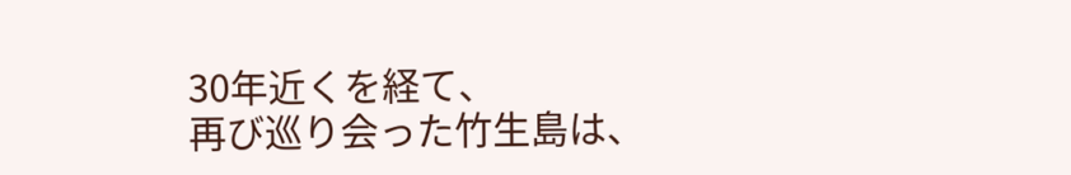30年近くを経て、
再び巡り会った竹生島は、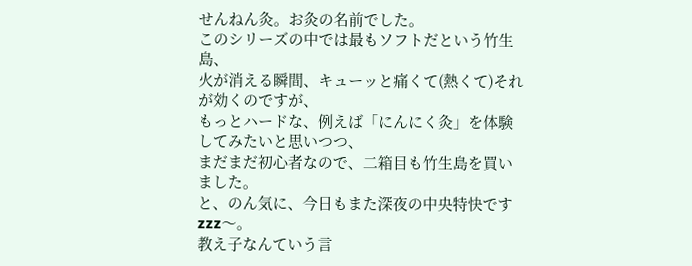せんねん灸。お灸の名前でした。
このシリーズの中では最もソフトだという竹生島、
火が消える瞬間、キューッと痛くて(熱くて)それが効くのですが、
もっとハードな、例えば「にんにく灸」を体験してみたいと思いつつ、
まだまだ初心者なので、二箱目も竹生島を買いました。
と、のん気に、今日もまた深夜の中央特快ですzzz〜。
教え子なんていう言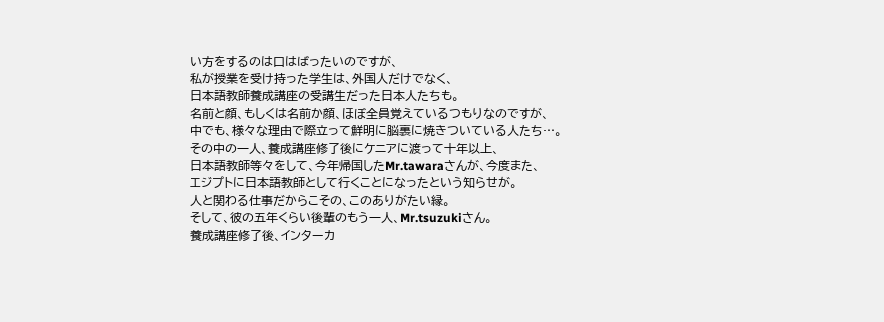い方をするのは口はばったいのですが、
私が授業を受け持った学生は、外国人だけでなく、
日本語教師養成講座の受講生だった日本人たちも。
名前と顔、もしくは名前か顔、ほぼ全員覚えているつもりなのですが、
中でも、様々な理由で際立って鮮明に脳裏に焼きついている人たち…。
その中の一人、養成講座修了後にケニアに渡って十年以上、
日本語教師等々をして、今年帰国したMr.tawaraさんが、今度また、
エジプトに日本語教師として行くことになったという知らせが。
人と関わる仕事だからこその、このありがたい縁。
そして、彼の五年くらい後輩のもう一人、Mr.tsuzukiさん。
養成講座修了後、インターカ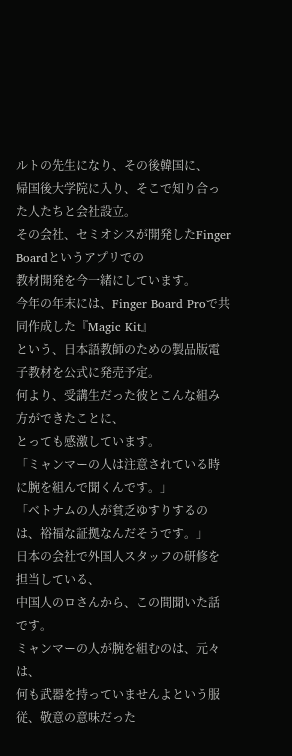ルトの先生になり、その後韓国に、
帰国後大学院に入り、そこで知り合った人たちと会社設立。
その会社、セミオシスが開発したFinger Boardというアプリでの
教材開発を今一緒にしています。
今年の年末には、Finger Board Proで共同作成した『Magic Kit』
という、日本語教師のための製品版電子教材を公式に発売予定。
何より、受講生だった彼とこんな組み方ができたことに、
とっても感激しています。
「ミャンマーの人は注意されている時に腕を組んで聞くんです。」
「ベトナムの人が貧乏ゆすりするのは、裕福な証拠なんだそうです。」
日本の会社で外国人スタッフの研修を担当している、
中国人のロさんから、この間聞いた話です。
ミャンマーの人が腕を組むのは、元々は、
何も武器を持っていませんよという服従、敬意の意味だった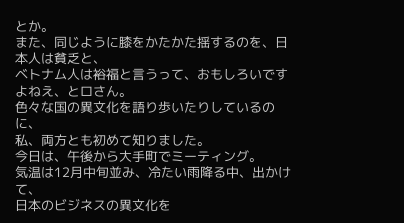とか。
また、同じように膝をかたかた揺するのを、日本人は貧乏と、
ベトナム人は裕福と言うって、おもしろいですよねえ、とロさん。
色々な国の異文化を語り歩いたりしているのに、
私、両方とも初めて知りました。
今日は、午後から大手町でミーティング。
気温は12月中旬並み、冷たい雨降る中、出かけて、
日本のビジネスの異文化を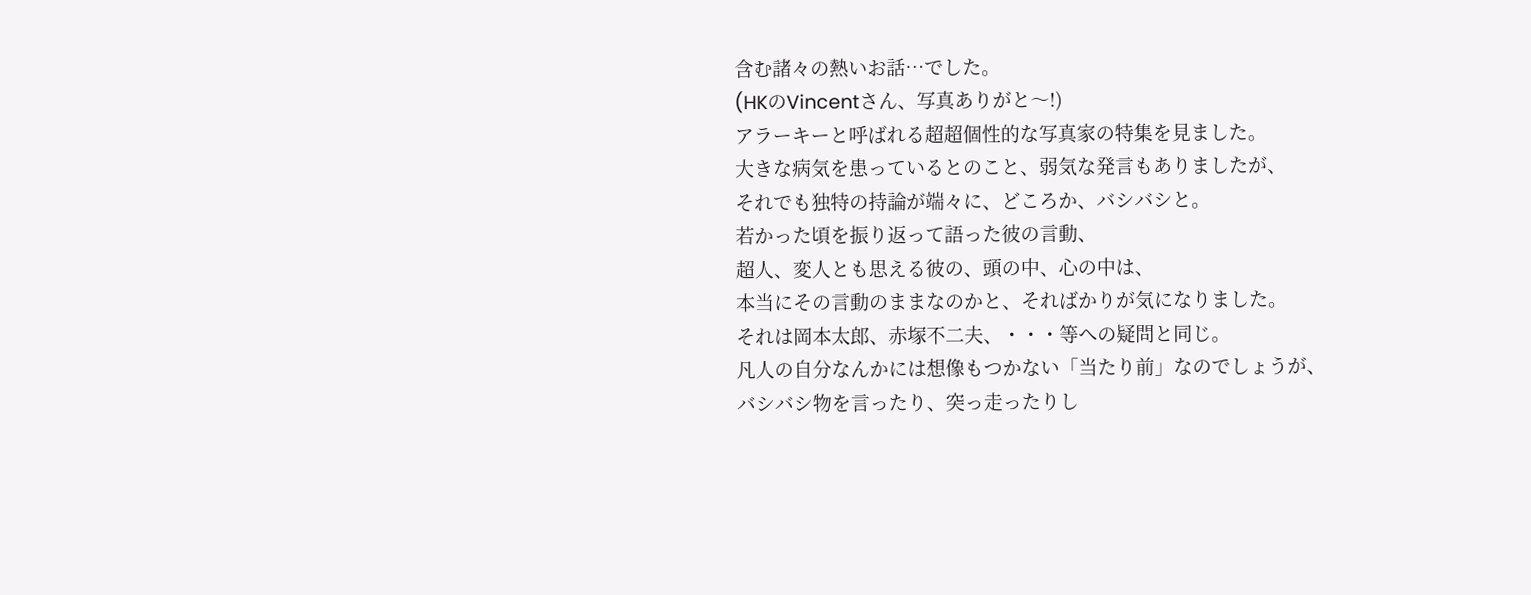含む諸々の熱いお話…でした。
(HKのVincentさん、写真ありがと〜!)
アラーキーと呼ばれる超超個性的な写真家の特集を見ました。
大きな病気を患っているとのこと、弱気な発言もありましたが、
それでも独特の持論が端々に、どころか、バシバシと。
若かった頃を振り返って語った彼の言動、
超人、変人とも思える彼の、頭の中、心の中は、
本当にその言動のままなのかと、そればかりが気になりました。
それは岡本太郎、赤塚不二夫、・・・等への疑問と同じ。
凡人の自分なんかには想像もつかない「当たり前」なのでしょうが、
バシバシ物を言ったり、突っ走ったりし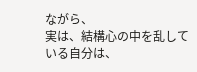ながら、
実は、結構心の中を乱している自分は、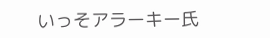いっそアラーキー氏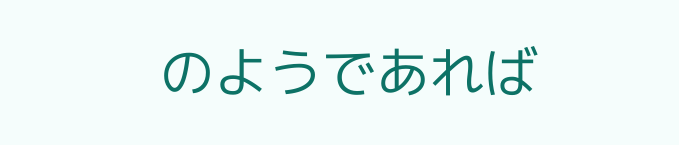のようであれば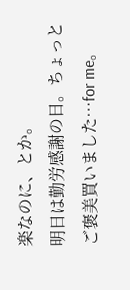楽なのに、とか。
明日は勤労感謝の日。ちょっとご褒美買いました…for me。